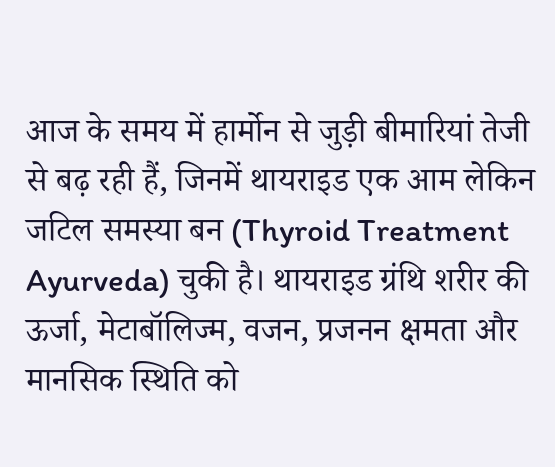आज के समय में हार्मोन से जुड़ी बीमारियां तेजी से बढ़ रही हैं, जिनमें थायराइड एक आम लेकिन जटिल समस्या बन (Thyroid Treatment Ayurveda) चुकी है। थायराइड ग्रंथि शरीर की ऊर्जा, मेटाबॉलिज्म, वजन, प्रजनन क्षमता और मानसिक स्थिति को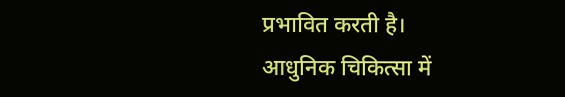प्रभावित करती है।
आधुनिक चिकित्सा में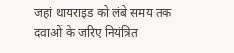जहां थायराइड को लंबे समय तक दवाओं के जरिए नियंत्रित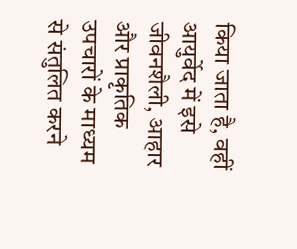किया जाता है, वहीं आयुर्वेद में इसे जीवनशैली, आहार और प्राकृतिक उपचारों के माध्यम से संतुलित करने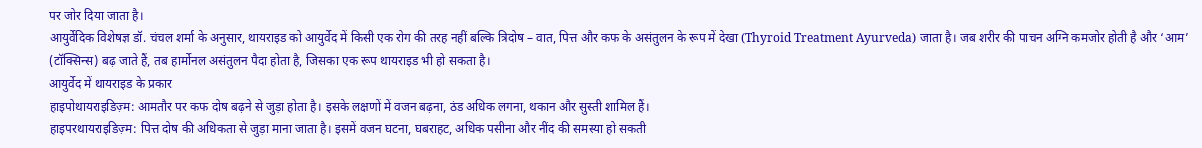पर जोर दिया जाता है।
आयुर्वेदिक विशेषज्ञ डॉ. चंचल शर्मा के अनुसार, थायराइड को आयुर्वेद में किसी एक रोग की तरह नहीं बल्कि त्रिदोष – वात, पित्त और कफ के असंतुलन के रूप में देखा (Thyroid Treatment Ayurveda) जाता है। जब शरीर की पाचन अग्नि कमजोर होती है और ‘आम’ (टॉक्सिन्स) बढ़ जाते हैं, तब हार्मोनल असंतुलन पैदा होता है, जिसका एक रूप थायराइड भी हो सकता है।
आयुर्वेद में थायराइड के प्रकार
हाइपोथायराइडिज़्म: आमतौर पर कफ दोष बढ़ने से जुड़ा होता है। इसके लक्षणों में वजन बढ़ना, ठंड अधिक लगना, थकान और सुस्ती शामिल हैं।
हाइपरथायराइडिज़्म: पित्त दोष की अधिकता से जुड़ा माना जाता है। इसमें वजन घटना, घबराहट, अधिक पसीना और नींद की समस्या हो सकती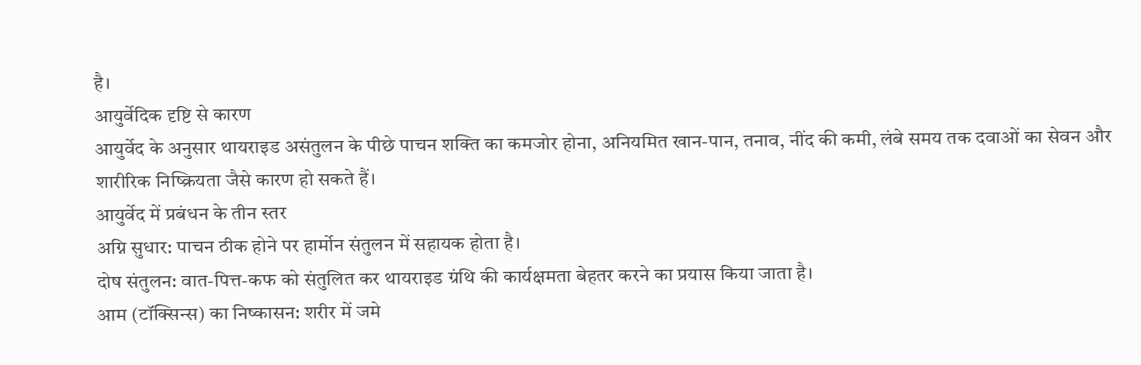है।
आयुर्वेदिक दृष्टि से कारण
आयुर्वेद के अनुसार थायराइड असंतुलन के पीछे पाचन शक्ति का कमजोर होना, अनियमित खान-पान, तनाव, नींद की कमी, लंबे समय तक दवाओं का सेवन और शारीरिक निष्क्रियता जैसे कारण हो सकते हैं।
आयुर्वेद में प्रबंधन के तीन स्तर
अग्नि सुधार: पाचन ठीक होने पर हार्मोन संतुलन में सहायक होता है।
दोष संतुलन: वात-पित्त-कफ को संतुलित कर थायराइड ग्रंथि की कार्यक्षमता बेहतर करने का प्रयास किया जाता है।
आम (टॉक्सिन्स) का निष्कासन: शरीर में जमे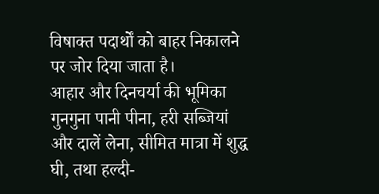विषाक्त पदार्थों को बाहर निकालने पर जोर दिया जाता है।
आहार और दिनचर्या की भूमिका
गुनगुना पानी पीना, हरी सब्जियां और दालें लेना, सीमित मात्रा में शुद्ध घी, तथा हल्दी-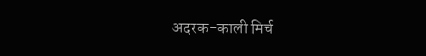अदरक-काली मिर्च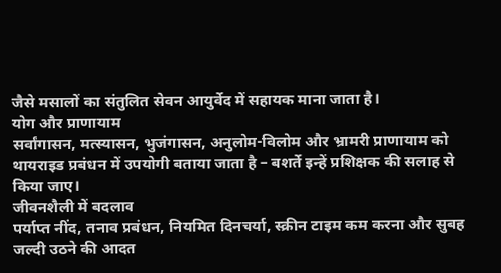जैसे मसालों का संतुलित सेवन आयुर्वेद में सहायक माना जाता है।
योग और प्राणायाम
सर्वांगासन, मत्स्यासन, भुजंगासन, अनुलोम-विलोम और भ्रामरी प्राणायाम को थायराइड प्रबंधन में उपयोगी बताया जाता है – बशर्ते इन्हें प्रशिक्षक की सलाह से किया जाए।
जीवनशैली में बदलाव
पर्याप्त नींद, तनाव प्रबंधन, नियमित दिनचर्या, स्क्रीन टाइम कम करना और सुबह जल्दी उठने की आदत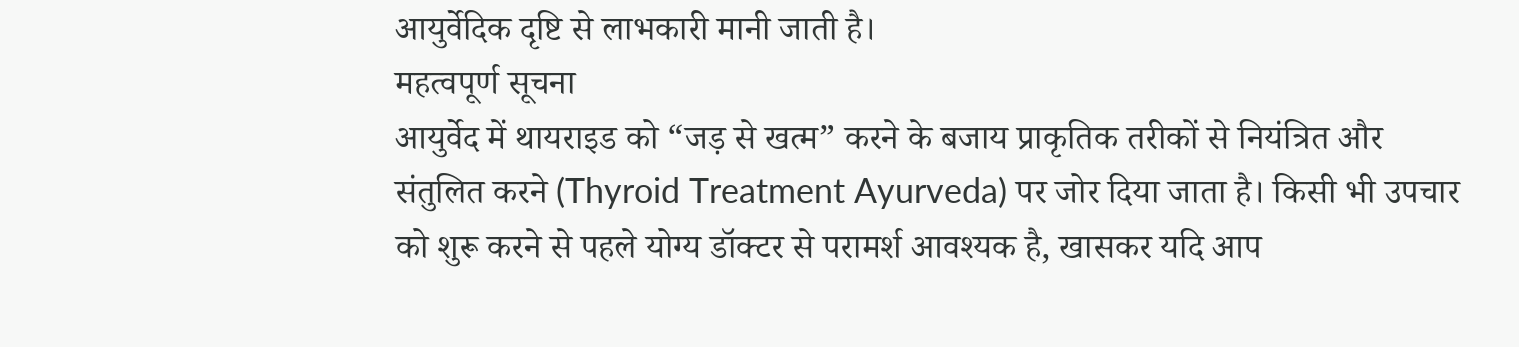आयुर्वेदिक दृष्टि से लाभकारी मानी जाती है।
महत्वपूर्ण सूचना
आयुर्वेद में थायराइड को “जड़ से खत्म” करने के बजाय प्राकृतिक तरीकों से नियंत्रित और संतुलित करने (Thyroid Treatment Ayurveda) पर जोर दिया जाता है। किसी भी उपचार को शुरू करने से पहले योग्य डॉक्टर से परामर्श आवश्यक है, खासकर यदि आप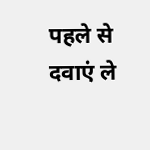पहले से दवाएं ले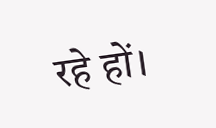रहे हों।